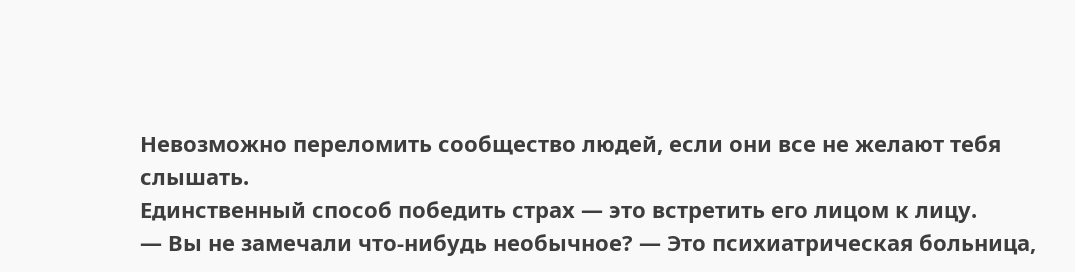Невозможно переломить сообщество людей, если они все не желают тебя слышать.
Единственный способ победить страх — это встретить его лицом к лицу.
— Вы не замечали что-нибудь необычное? — Это психиатрическая больница,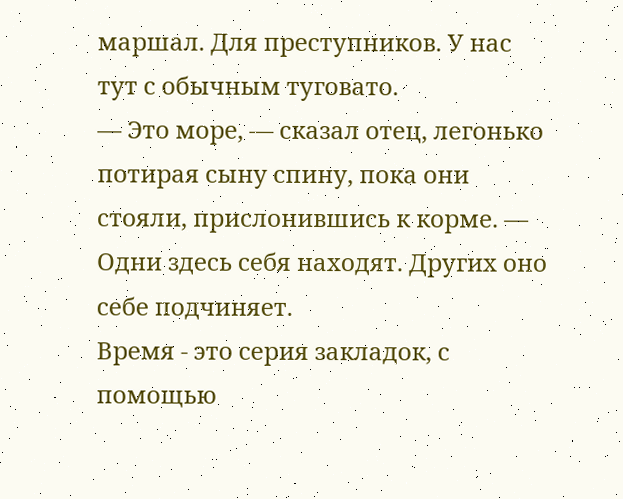маршал. Для преступников. У нас тут с обычным туговато.
— Это море, — сказал отец, легонько потирая сыну спину, пока они стояли, прислонившись к корме. — Одни здесь себя находят. Других оно себе подчиняет.
Время - это серия закладок, с помощью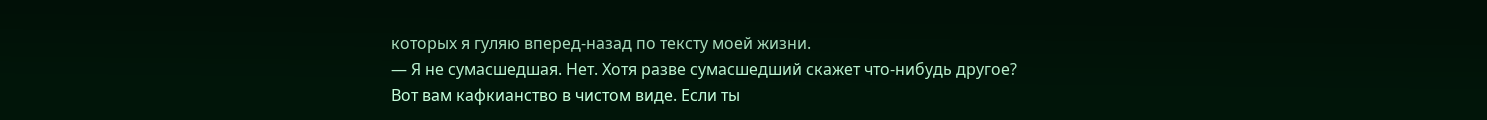которых я гуляю вперед-назад по тексту моей жизни.
— Я не сумасшедшая. Нет. Хотя разве сумасшедший скажет что-нибудь другое? Вот вам кафкианство в чистом виде. Если ты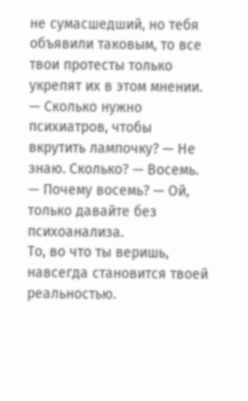не сумасшедший, но тебя объявили таковым, то все твои протесты только укрепят их в этом мнении.
— Сколько нужно психиатров, чтобы вкрутить лампочку? — Не знаю. Сколько? — Восемь. — Почему восемь? — Ой, только давайте без психоанализа.
То, во что ты веришь, навсегда становится твоей реальностью.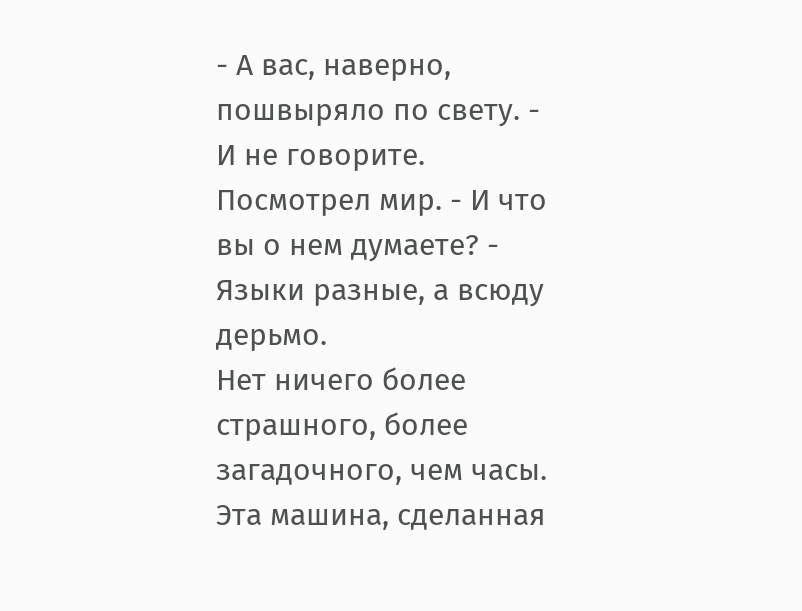- А вас, наверно, пошвыряло по свету. - И не говорите. Посмотрел мир. - И что вы о нем думаете? - Языки разные, а всюду дерьмо.
Нет ничего более страшного, более загадочного, чем часы. Эта машина, сделанная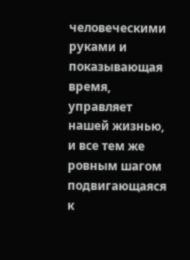человеческими руками и показывающая время, управляет нашей жизнью, и все тем же ровным шагом подвигающаяся к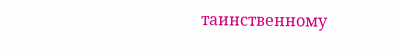таинственному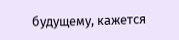будущему, кажется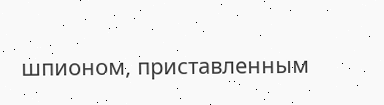шпионом, приставленным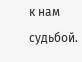к нам судьбой.